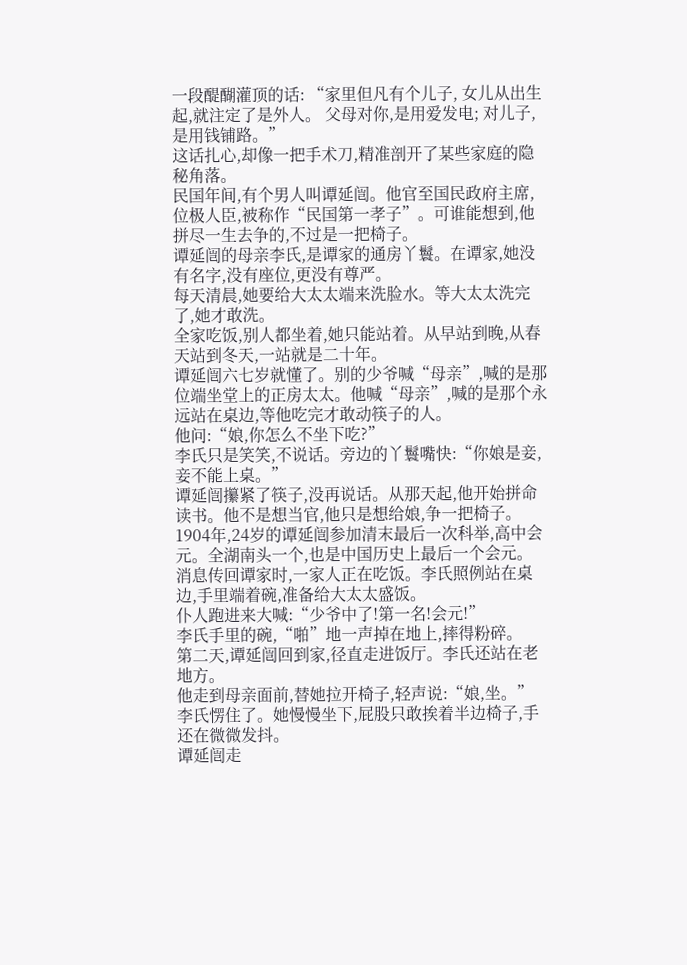一段醍醐灌顶的话: “家里但凡有个儿子, 女儿从出生起,就注定了是外人。 父母对你,是用爱发电; 对儿子,是用钱铺路。”
这话扎心,却像一把手术刀,精准剖开了某些家庭的隐秘角落。
民国年间,有个男人叫谭延闿。他官至国民政府主席,位极人臣,被称作“民国第一孝子”。可谁能想到,他拼尽一生去争的,不过是一把椅子。
谭延闿的母亲李氏,是谭家的通房丫鬟。在谭家,她没有名字,没有座位,更没有尊严。
每天清晨,她要给大太太端来洗脸水。等大太太洗完了,她才敢洗。
全家吃饭,别人都坐着,她只能站着。从早站到晚,从春天站到冬天,一站就是二十年。
谭延闿六七岁就懂了。别的少爷喊“母亲”,喊的是那位端坐堂上的正房太太。他喊“母亲”,喊的是那个永远站在桌边,等他吃完才敢动筷子的人。
他问:“娘,你怎么不坐下吃?”
李氏只是笑笑,不说话。旁边的丫鬟嘴快:“你娘是妾,妾不能上桌。”
谭延闿攥紧了筷子,没再说话。从那天起,他开始拼命读书。他不是想当官,他只是想给娘,争一把椅子。
1904年,24岁的谭延闿参加清末最后一次科举,高中会元。全湖南头一个,也是中国历史上最后一个会元。
消息传回谭家时,一家人正在吃饭。李氏照例站在桌边,手里端着碗,准备给大太太盛饭。
仆人跑进来大喊:“少爷中了!第一名!会元!”
李氏手里的碗,“啪”地一声掉在地上,摔得粉碎。
第二天,谭延闿回到家,径直走进饭厅。李氏还站在老地方。
他走到母亲面前,替她拉开椅子,轻声说:“娘,坐。”
李氏愣住了。她慢慢坐下,屁股只敢挨着半边椅子,手还在微微发抖。
谭延闿走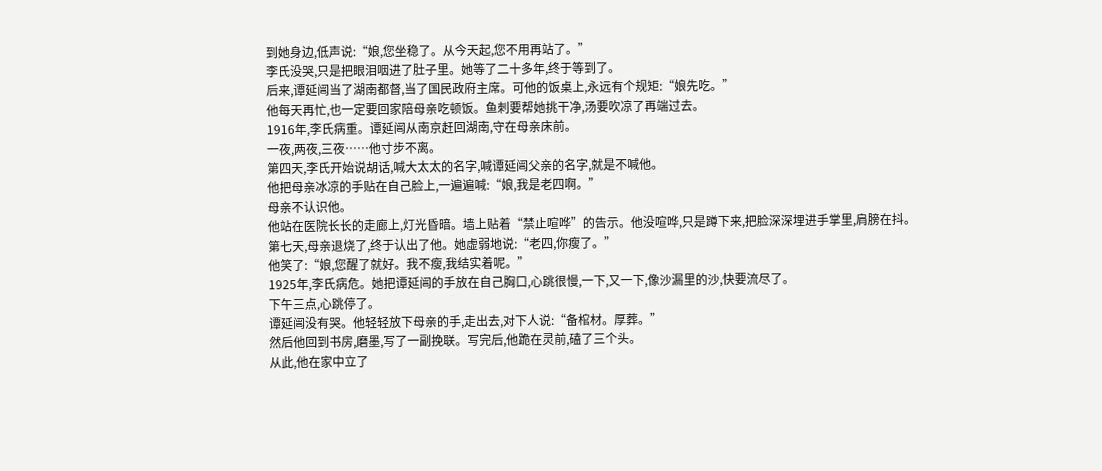到她身边,低声说:“娘,您坐稳了。从今天起,您不用再站了。”
李氏没哭,只是把眼泪咽进了肚子里。她等了二十多年,终于等到了。
后来,谭延闿当了湖南都督,当了国民政府主席。可他的饭桌上,永远有个规矩:“娘先吃。”
他每天再忙,也一定要回家陪母亲吃顿饭。鱼刺要帮她挑干净,汤要吹凉了再端过去。
1916年,李氏病重。谭延闿从南京赶回湖南,守在母亲床前。
一夜,两夜,三夜……他寸步不离。
第四天,李氏开始说胡话,喊大太太的名字,喊谭延闿父亲的名字,就是不喊他。
他把母亲冰凉的手贴在自己脸上,一遍遍喊:“娘,我是老四啊。”
母亲不认识他。
他站在医院长长的走廊上,灯光昏暗。墙上贴着“禁止喧哗”的告示。他没喧哗,只是蹲下来,把脸深深埋进手掌里,肩膀在抖。
第七天,母亲退烧了,终于认出了他。她虚弱地说:“老四,你瘦了。”
他笑了:“娘,您醒了就好。我不瘦,我结实着呢。”
1925年,李氏病危。她把谭延闿的手放在自己胸口,心跳很慢,一下,又一下,像沙漏里的沙,快要流尽了。
下午三点,心跳停了。
谭延闿没有哭。他轻轻放下母亲的手,走出去,对下人说:“备棺材。厚葬。”
然后他回到书房,磨墨,写了一副挽联。写完后,他跪在灵前,磕了三个头。
从此,他在家中立了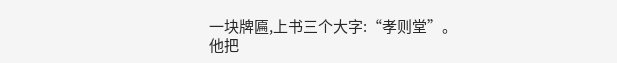一块牌匾,上书三个大字:“孝则堂”。
他把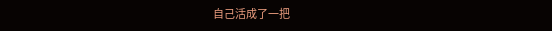自己活成了一把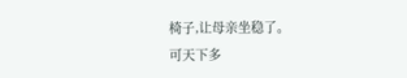椅子,让母亲坐稳了。
可天下多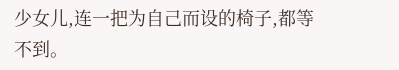少女儿,连一把为自己而设的椅子,都等不到。